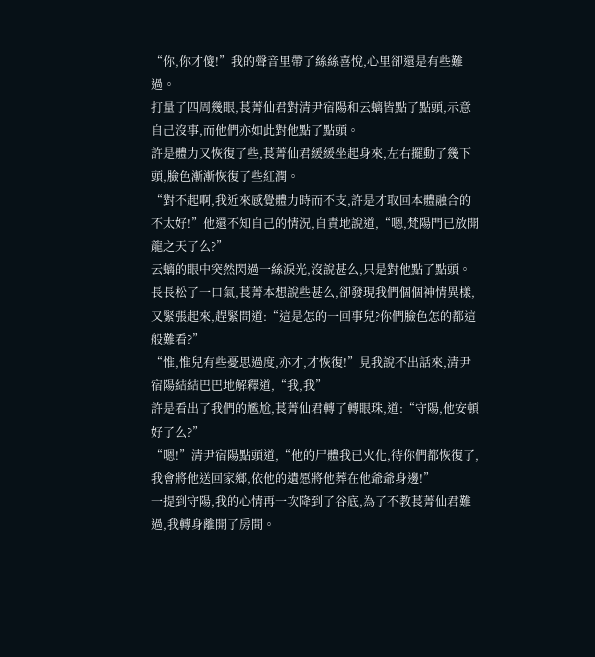“你,你才傻!”我的聲音里帶了絲絲喜悅,心里卻還是有些難過。
打量了四周幾眼,萇菁仙君對清尹宿陽和云螭皆點了點頭,示意自己沒事,而他們亦如此對他點了點頭。
許是體力又恢復了些,萇菁仙君緩緩坐起身來,左右擺動了幾下頭,臉色漸漸恢復了些紅潤。
“對不起啊,我近來感覺體力時而不支,許是才取回本體融合的不太好!”他還不知自己的情況,自責地說道,“嗯,梵陽門已放開龍之天了么?”
云螭的眼中突然閃過一絲淚光,沒說甚么,只是對他點了點頭。
長長松了一口氣,萇菁本想說些甚么,卻發現我們個個神情異樣,又緊張起來,趕緊問道:“這是怎的一回事兒?你們臉色怎的都這般難看?”
“惟,惟兒有些憂思過度,亦才,才恢復!”見我說不出話來,清尹宿陽結結巴巴地解釋道,“我,我”
許是看出了我們的尷尬,萇菁仙君轉了轉眼珠,道:“守陽,他安頓好了么?”
“嗯!”清尹宿陽點頭道,“他的尸體我已火化,待你們都恢復了,我會將他送回家鄉,依他的遺愿將他葬在他爺爺身邊!”
一提到守陽,我的心情再一次降到了谷底,為了不教萇菁仙君難過,我轉身離開了房間。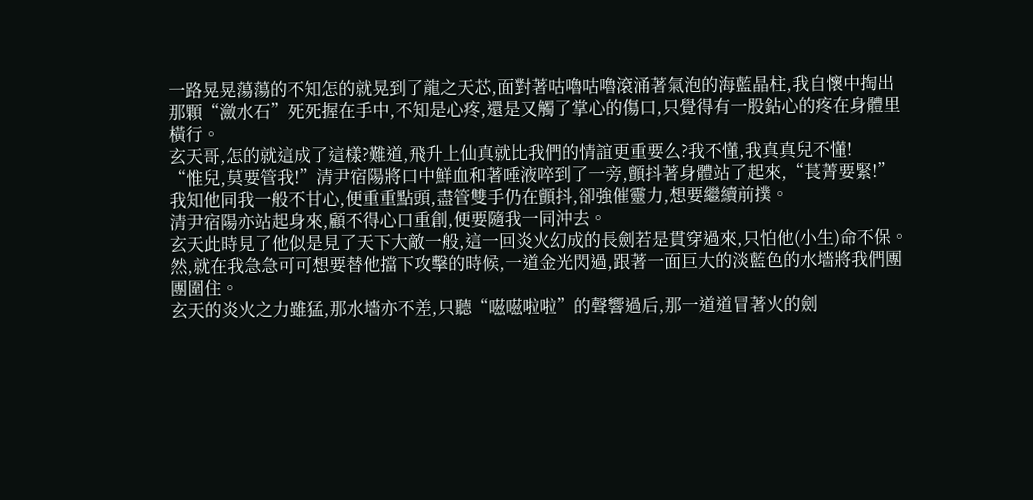一路晃晃蕩蕩的不知怎的就晃到了龍之天芯,面對著咕嚕咕嚕滾涌著氣泡的海藍晶柱,我自懷中掏出那顆“瀲水石”死死握在手中,不知是心疼,還是又觸了掌心的傷口,只覺得有一股鉆心的疼在身體里橫行。
玄天哥,怎的就這成了這樣?難道,飛升上仙真就比我們的情誼更重要么?我不懂,我真真兒不懂!
“惟兒,莫要管我!”清尹宿陽將口中鮮血和著唾液啐到了一旁,顫抖著身體站了起來,“萇菁要緊!”
我知他同我一般不甘心,便重重點頭,盡管雙手仍在顫抖,卻強催靈力,想要繼續前撲。
清尹宿陽亦站起身來,顧不得心口重創,便要隨我一同沖去。
玄天此時見了他似是見了天下大敵一般,這一回炎火幻成的長劍若是貫穿過來,只怕他(小生)命不保。
然,就在我急急可可想要替他擋下攻擊的時候,一道金光閃過,跟著一面巨大的淡藍色的水墻將我們團團圍住。
玄天的炎火之力雖猛,那水墻亦不差,只聽“嗞嗞啦啦”的聲響過后,那一道道冒著火的劍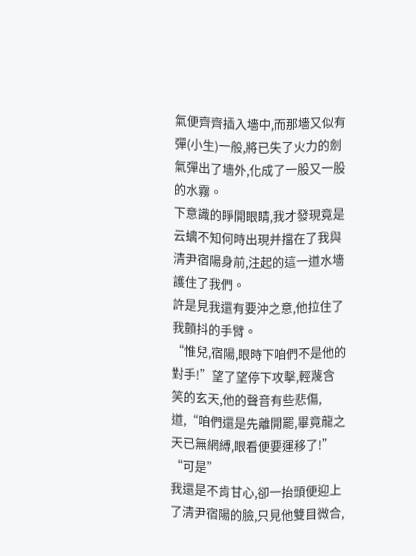氣便齊齊插入墻中,而那墻又似有彈(小生)一般,將已失了火力的劍氣彈出了墻外,化成了一股又一股的水霧。
下意識的睜開眼睛,我才發現竟是云螭不知何時出現并擋在了我與清尹宿陽身前,注起的這一道水墻護住了我們。
許是見我還有要沖之意,他拉住了我顫抖的手臂。
“惟兒,宿陽,眼時下咱們不是他的對手!”望了望停下攻擊,輕蔑含笑的玄天,他的聲音有些悲傷,道,“咱們還是先離開罷,畢竟龍之天已無網縛,眼看便要運移了!”
“可是”
我還是不肯甘心,卻一抬頭便迎上了清尹宿陽的臉,只見他雙目微合,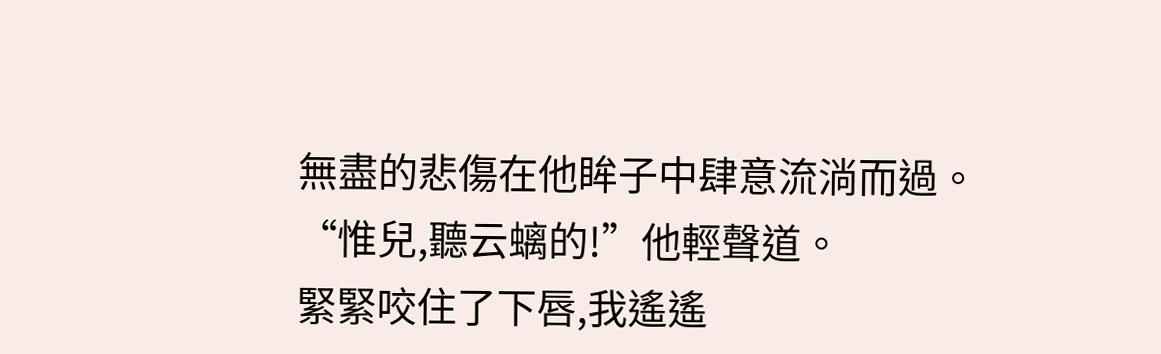無盡的悲傷在他眸子中肆意流淌而過。
“惟兒,聽云螭的!”他輕聲道。
緊緊咬住了下唇,我遙遙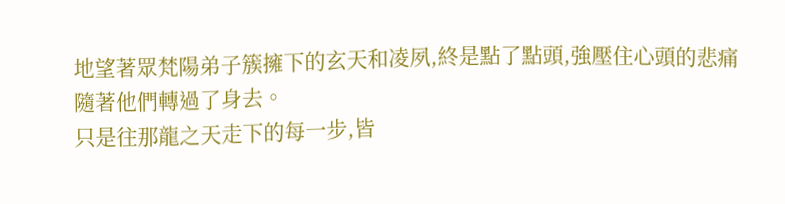地望著眾梵陽弟子簇擁下的玄天和凌夙,終是點了點頭,強壓住心頭的悲痛隨著他們轉過了身去。
只是往那龍之天走下的每一步,皆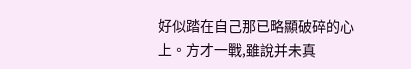好似踏在自己那已略顯破碎的心上。方才一戰,雖說并未真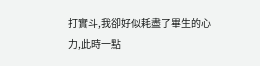打實斗,我卻好似耗盡了畢生的心力,此時一點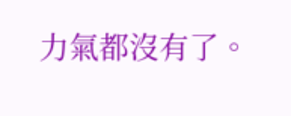力氣都沒有了。